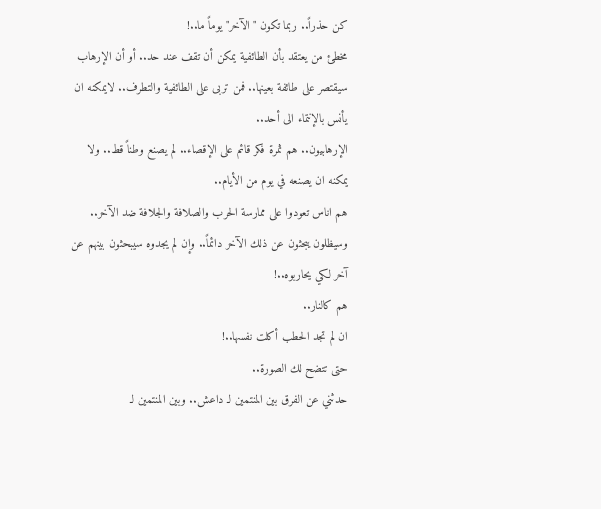كن حذراً.. ربما تكون "الآخر" يوماً ما..!
مخطئ من يعتقد بأن الطائفية يمكن أن تقف عند حد.. أو أن الإرهاب سيقتصر على طائفة بعينها.. فمن تربى على الطائفية والتطرف.. لايمكنه ان يأنس بالإنتماء الى أحد..
الإرهابيون.. هم ثمرة فكر قائم على الإقصاء.. لم يصنع وطناً قط.. ولا يمكنه ان يصنعه في يوم من الأيام..
هم اناس تعودوا على ممارسة الحرب والصلافة والجلافة ضد الآخر.. وسيظلون يبحثون عن ذلك الآخر دائماً.. وإن لم يجدوه سيبحثون بينهم عن آخر لكي يحاربوه..!
هم كالنار..
ان لم تجد الحطب أكلت نفسها..!
حتى تتضح لك الصورة..
حدثني عن الفرق بين المنتمين لـ داعش.. وبين المنتمين لـ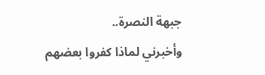جبهة النصرة..
وأخبرني لماذا كفروا بعضهم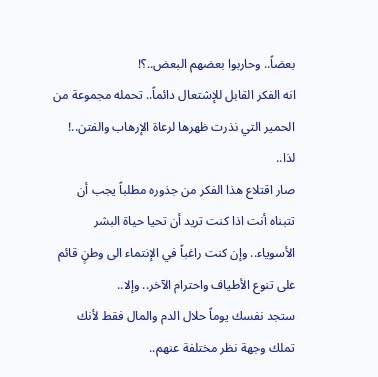بعضاً.. وحاربوا بعضهم البعض..؟!
انه الفكر القابل للإشتعال دائماً.. تحمله مجموعة من الحمير التي نذرت ظهرها لرعاة الإرهاب والفتن..!
لذا..
صار اقتلاع هذا الفكر من جذوره مطلباً يجب أن تتبناه أنت اذا كنت تريد أن تحيا حياة البشر الأسوياء.. وإن كنت راغباً في الإنتماء الى وطنٍ قائم على تنوع الأطياف واحترام الآخر.. وإلا..
ستجد نفسك يوماً حلال الدم والمال فقط لأنك تملك وجهة نظر مختلفة عنهم..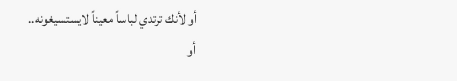أو لأنك ترتدي لباساً معيناً لايستسيغونه..
أو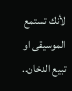لأنك تستمع الموسيقى او تبيع الدخان..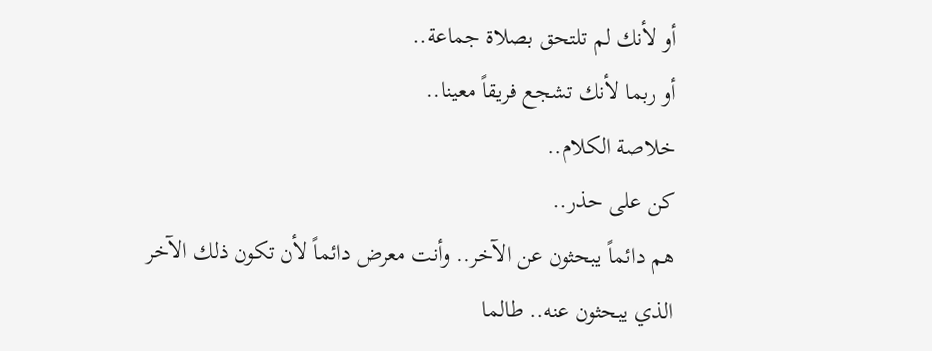أو لأنك لم تلتحق بصلاة جماعة..
أو ربما لأنك تشجع فريقاً معينا..
خلاصة الكلام..
كن على حذر..
هم دائماً يبحثون عن الآخر.. وأنت معرض دائماً لأن تكون ذلك الآخر الذي يبحثون عنه.. طالما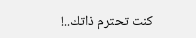كنت تحترم ذاتك..!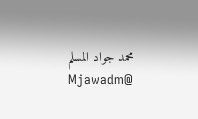محمد جواد المسلم
Mjawadm@